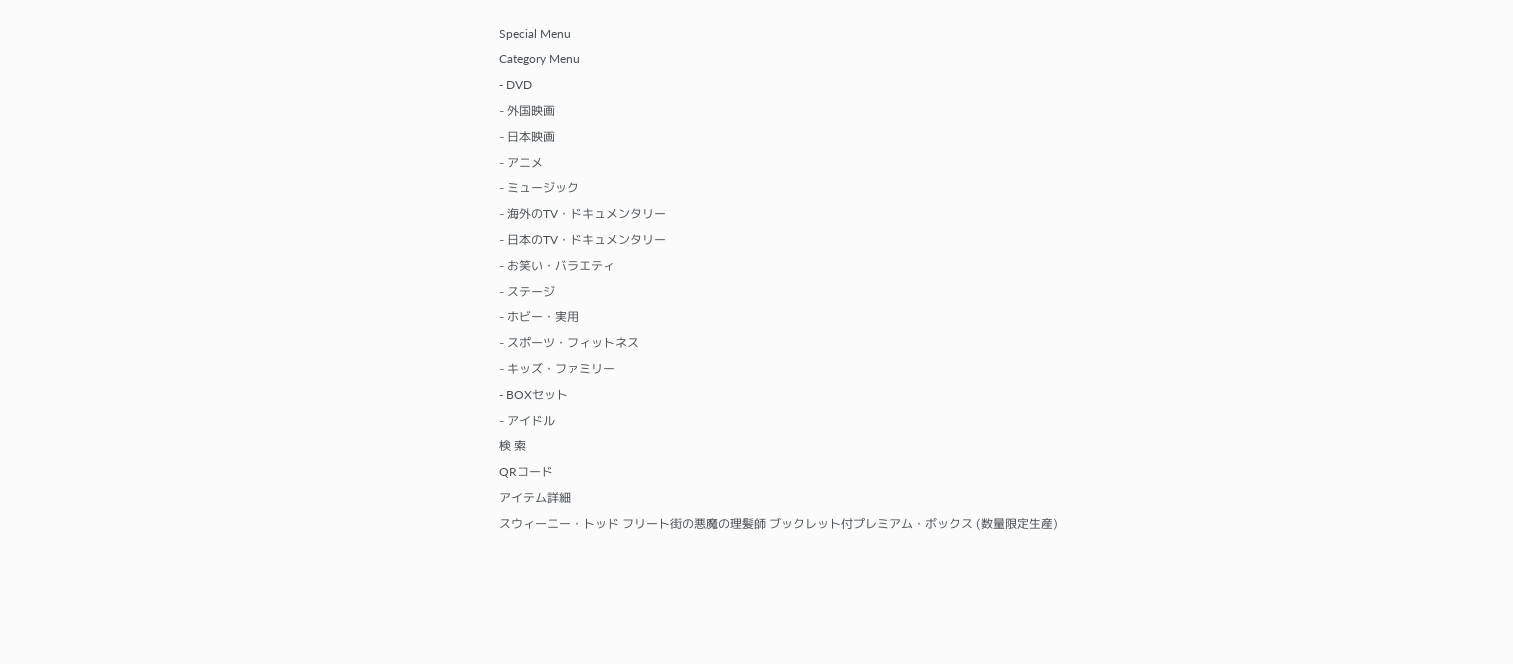Special Menu
Category Menu
- DVD
- 外国映画
- 日本映画
- アニメ
- ミュージック
- 海外のTV・ドキュメンタリー
- 日本のTV・ドキュメンタリー
- お笑い・バラエティ
- ステージ
- ホビー・実用
- スポーツ・フィットネス
- キッズ・ファミリー
- BOXセット
- アイドル
検 索
QRコード
アイテム詳細
スウィーニー・トッド フリート街の悪魔の理髪師 ブックレット付プレミアム・ボックス (数量限定生産)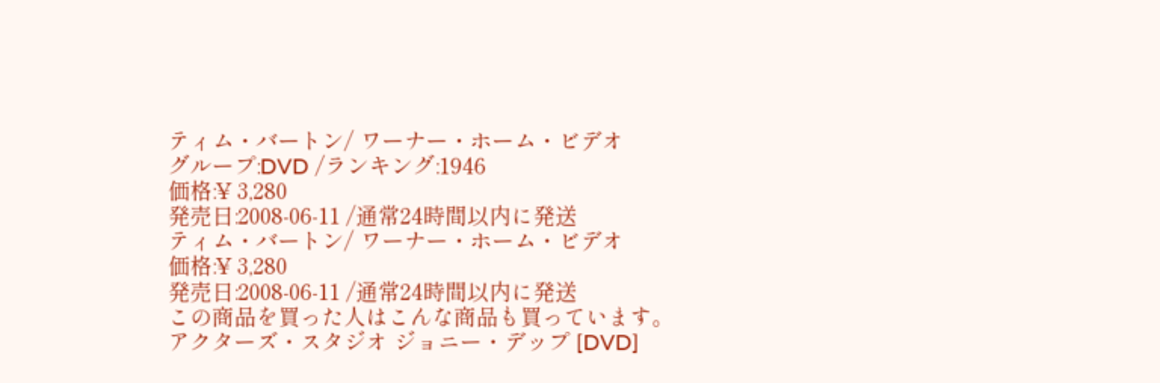ティム・バートン/ ワーナー・ホーム・ビデオ
グループ:DVD /ランキング:1946
価格:¥ 3,280
発売日:2008-06-11 /通常24時間以内に発送
ティム・バートン/ ワーナー・ホーム・ビデオ
価格:¥ 3,280
発売日:2008-06-11 /通常24時間以内に発送
この商品を買った人はこんな商品も買っています。
アクターズ・スタジオ ジョニー・デップ [DVD]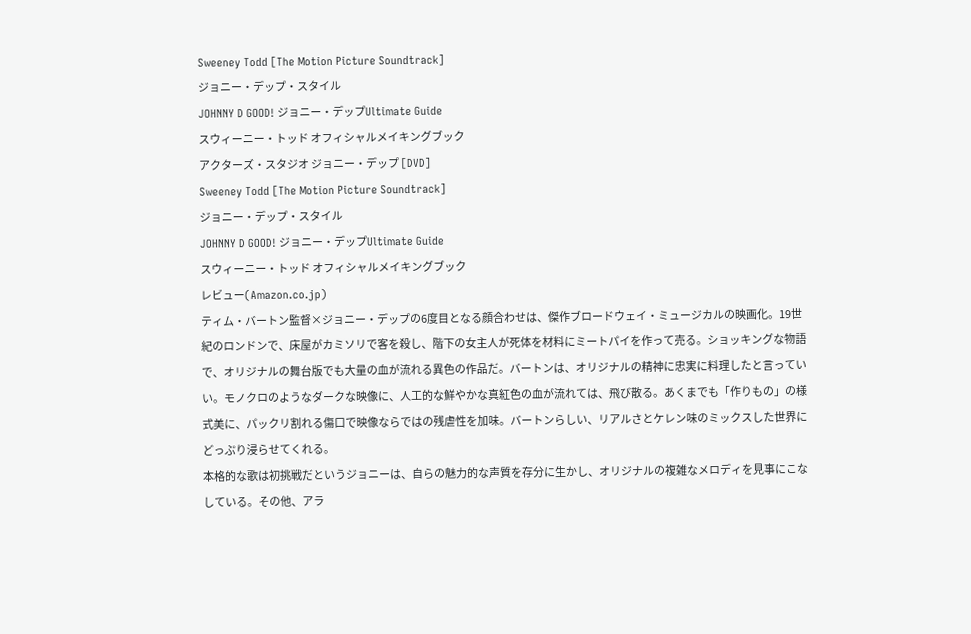Sweeney Todd [The Motion Picture Soundtrack]
ジョニー・デップ・スタイル
JOHNNY D GOOD! ジョニー・デップUltimate Guide
スウィーニー・トッド オフィシャルメイキングブック
アクターズ・スタジオ ジョニー・デップ [DVD]
Sweeney Todd [The Motion Picture Soundtrack]
ジョニー・デップ・スタイル
JOHNNY D GOOD! ジョニー・デップUltimate Guide
スウィーニー・トッド オフィシャルメイキングブック
レビュー(Amazon.co.jp)
ティム・バートン監督×ジョニー・デップの6度目となる顔合わせは、傑作ブロードウェイ・ミュージカルの映画化。19世紀のロンドンで、床屋がカミソリで客を殺し、階下の女主人が死体を材料にミートパイを作って売る。ショッキングな物語で、オリジナルの舞台版でも大量の血が流れる異色の作品だ。バートンは、オリジナルの精神に忠実に料理したと言っていい。モノクロのようなダークな映像に、人工的な鮮やかな真紅色の血が流れては、飛び散る。あくまでも「作りもの」の様式美に、パックリ割れる傷口で映像ならではの残虐性を加味。バートンらしい、リアルさとケレン味のミックスした世界にどっぷり浸らせてくれる。
本格的な歌は初挑戦だというジョニーは、自らの魅力的な声質を存分に生かし、オリジナルの複雑なメロディを見事にこなしている。その他、アラ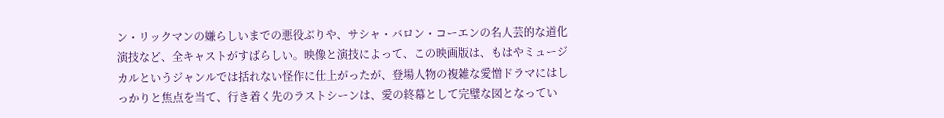ン・リックマンの嫌らしいまでの悪役ぶりや、サシャ・バロン・コーエンの名人芸的な道化演技など、全キャストがすばらしい。映像と演技によって、この映画版は、もはやミュージカルというジャンルでは括れない怪作に仕上がったが、登場人物の複雑な愛憎ドラマにはしっかりと焦点を当て、行き着く先のラストシーンは、愛の終幕として完璧な図となってい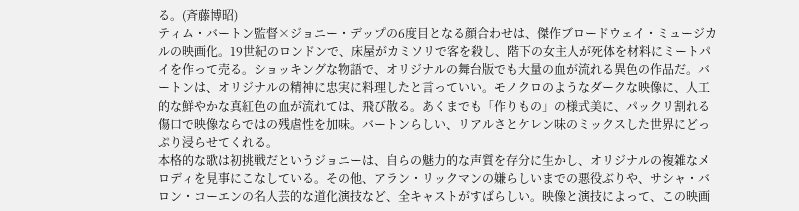る。(斉藤博昭)
ティム・バートン監督×ジョニー・デップの6度目となる顔合わせは、傑作ブロードウェイ・ミュージカルの映画化。19世紀のロンドンで、床屋がカミソリで客を殺し、階下の女主人が死体を材料にミートパイを作って売る。ショッキングな物語で、オリジナルの舞台版でも大量の血が流れる異色の作品だ。バートンは、オリジナルの精神に忠実に料理したと言っていい。モノクロのようなダークな映像に、人工的な鮮やかな真紅色の血が流れては、飛び散る。あくまでも「作りもの」の様式美に、パックリ割れる傷口で映像ならではの残虐性を加味。バートンらしい、リアルさとケレン味のミックスした世界にどっぷり浸らせてくれる。
本格的な歌は初挑戦だというジョニーは、自らの魅力的な声質を存分に生かし、オリジナルの複雑なメロディを見事にこなしている。その他、アラン・リックマンの嫌らしいまでの悪役ぶりや、サシャ・バロン・コーエンの名人芸的な道化演技など、全キャストがすばらしい。映像と演技によって、この映画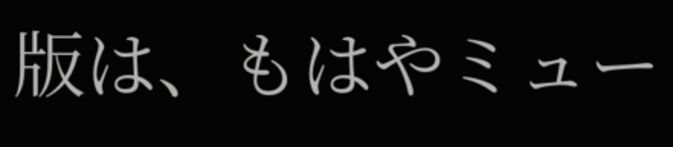版は、もはやミュー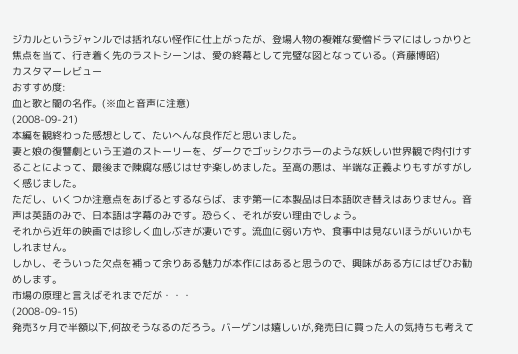ジカルというジャンルでは括れない怪作に仕上がったが、登場人物の複雑な愛憎ドラマにはしっかりと焦点を当て、行き着く先のラストシーンは、愛の終幕として完璧な図となっている。(斉藤博昭)
カスタマーレビュー
おすすめ度:
血と歌と闇の名作。(※血と音声に注意)
(2008-09-21)
本編を観終わった感想として、たいへんな良作だと思いました。
妻と娘の復讐劇という王道のストーリーを、ダークでゴッシクホラーのような妖しい世界観で肉付けすることによって、最後まで陳腐な感じはせず楽しめました。至高の悪は、半端な正義よりもすがすがしく感じました。
ただし、いくつか注意点をあげるとするならば、まず第一に本製品は日本語吹き替えはありません。音声は英語のみで、日本語は字幕のみです。恐らく、それが安い理由でしょう。
それから近年の映画では珍しく血しぶきが凄いです。流血に弱い方や、食事中は見ないほうがいいかもしれません。
しかし、そういった欠点を補って余りある魅力が本作にはあると思うので、興味がある方にはぜひお勧めします。
市場の原理と言えばそれまでだが・・・
(2008-09-15)
発売3ヶ月で半額以下,何故そうなるのだろう。バーゲンは嬉しいが,発売日に買った人の気持ちも考えて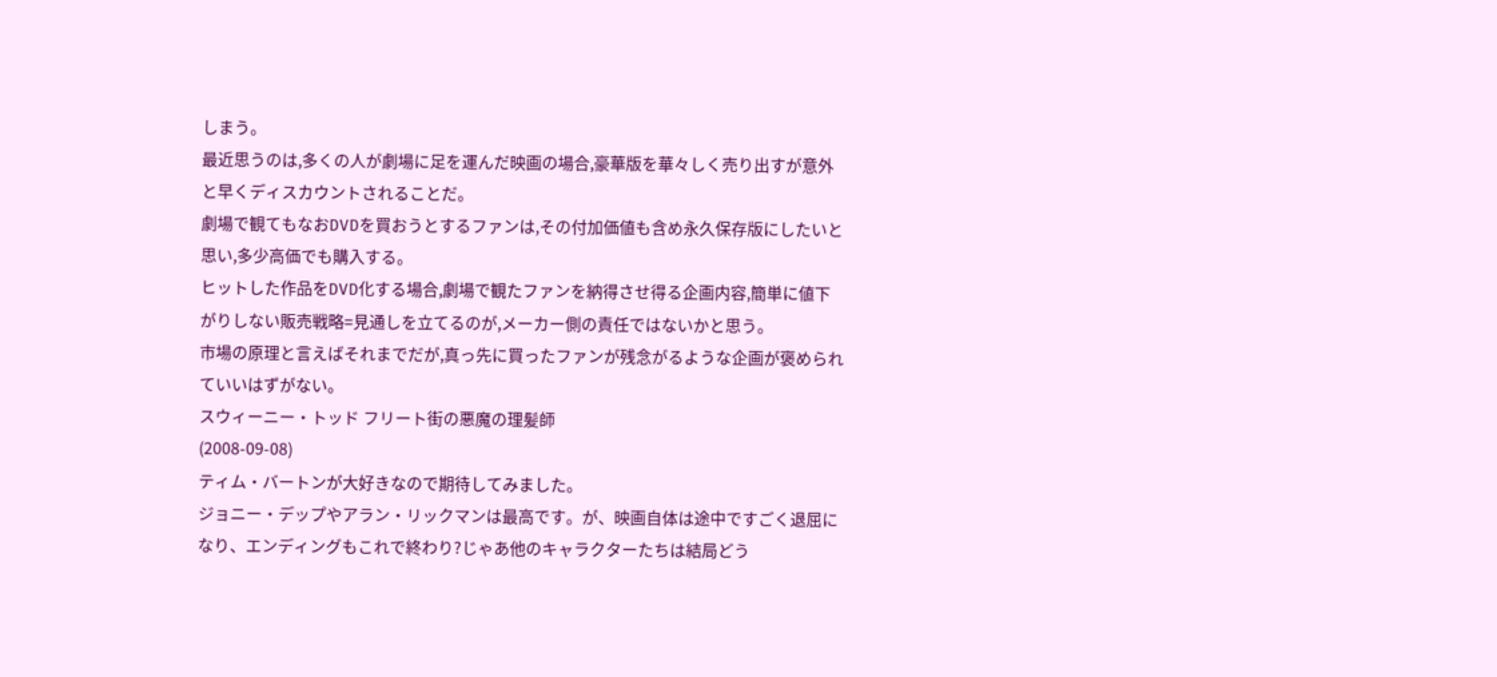しまう。
最近思うのは,多くの人が劇場に足を運んだ映画の場合,豪華版を華々しく売り出すが意外と早くディスカウントされることだ。
劇場で観てもなおDVDを買おうとするファンは,その付加価値も含め永久保存版にしたいと思い,多少高価でも購入する。
ヒットした作品をDVD化する場合,劇場で観たファンを納得させ得る企画内容,簡単に値下がりしない販売戦略=見通しを立てるのが,メーカー側の責任ではないかと思う。
市場の原理と言えばそれまでだが,真っ先に買ったファンが残念がるような企画が褒められていいはずがない。
スウィーニー・トッド フリート街の悪魔の理髪師
(2008-09-08)
ティム・バートンが大好きなので期待してみました。
ジョニー・デップやアラン・リックマンは最高です。が、映画自体は途中ですごく退屈になり、エンディングもこれで終わり?じゃあ他のキャラクターたちは結局どう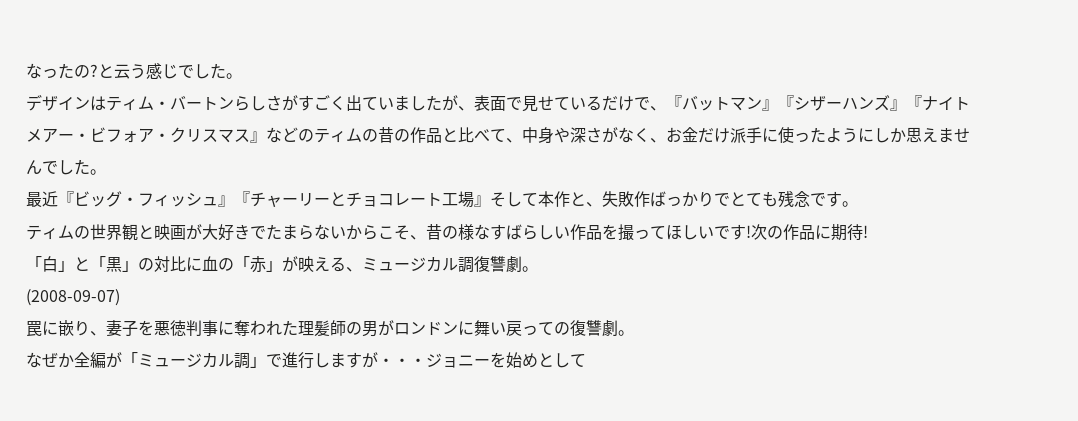なったの?と云う感じでした。
デザインはティム・バートンらしさがすごく出ていましたが、表面で見せているだけで、『バットマン』『シザーハンズ』『ナイトメアー・ビフォア・クリスマス』などのティムの昔の作品と比べて、中身や深さがなく、お金だけ派手に使ったようにしか思えませんでした。
最近『ビッグ・フィッシュ』『チャーリーとチョコレート工場』そして本作と、失敗作ばっかりでとても残念です。
ティムの世界観と映画が大好きでたまらないからこそ、昔の様なすばらしい作品を撮ってほしいです!次の作品に期待!
「白」と「黒」の対比に血の「赤」が映える、ミュージカル調復讐劇。
(2008-09-07)
罠に嵌り、妻子を悪徳判事に奪われた理髪師の男がロンドンに舞い戻っての復讐劇。
なぜか全編が「ミュージカル調」で進行しますが・・・ジョニーを始めとして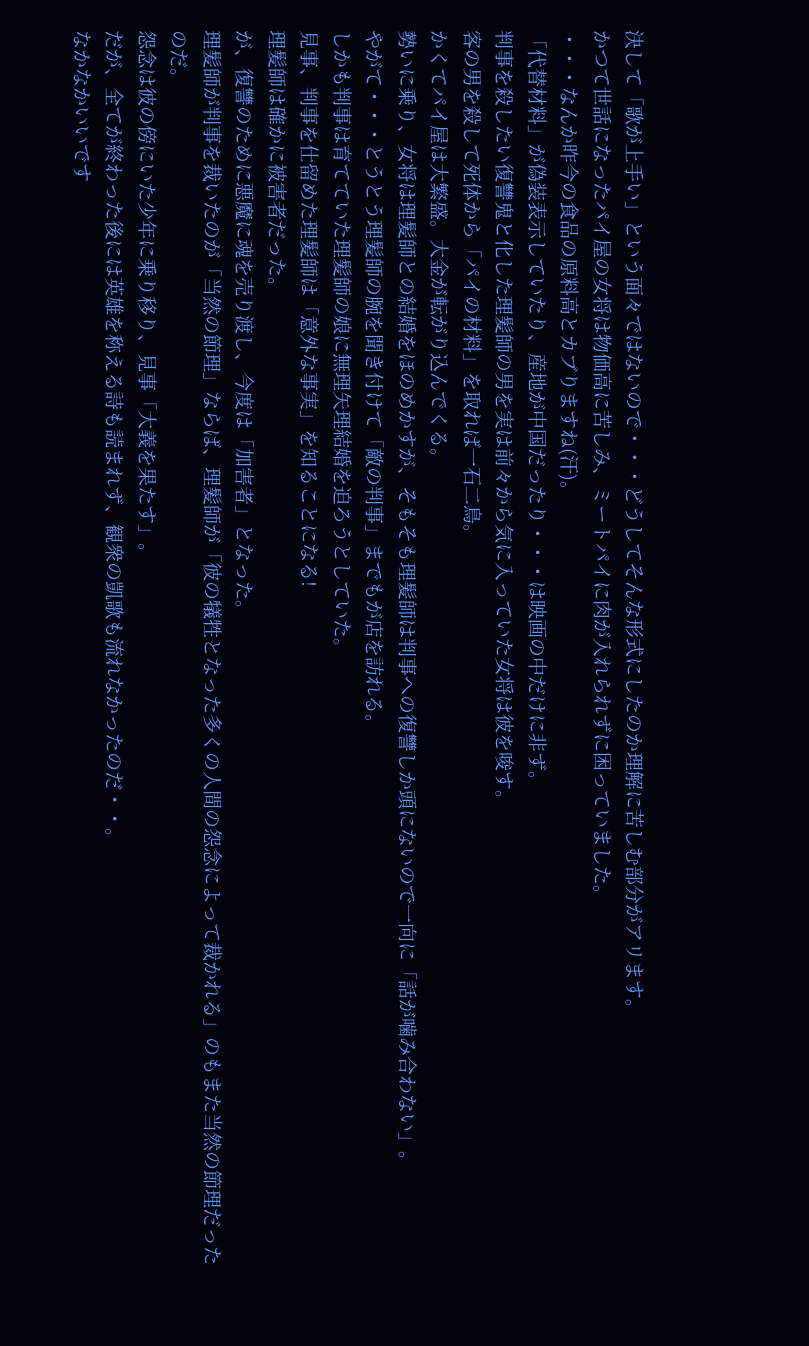決して「歌が上手い」という面々ではないので・・・どうしてそんな形式にしたのか理解に苦しむ部分がアリます。
かつて世話になったパイ屋の女将は物価高に苦しみ、ミートパイに肉が入れられずに困っていました。
・・・なんか昨今の食品の原料高とカブりますね(汗)。
「代替材料」が偽装表示していたり、産地が中国だったり・・・は映画の中だけに非ず。
判事を殺したい復讐鬼と化した理髪師の男を実は前々から気に入っていた女将は彼を唆す。
客の男を殺して死体から「パイの材料」を取れば一石二鳥。
かくてパイ屋は大繁盛。大金が転がり込んでくる。
勢いに乗り、女将は理髪師との結婚をほのめかすが、そもそも理髪師は判事への復讐しか頭にないので一向に「話が噛み合わない」。
やがて・・・とうとう理髪師の腕を聞き付けて「敵の判事」までもが店を訪れる。
しかも判事は育てていた理髪師の娘に無理矢理結婚を迫ろうとしていた。
見事、判事を仕留めた理髪師は「意外な事実」を知ることになる!
理髪師は確かに被害者だった。
が、復讐のために悪魔に魂を売り渡し、今度は「加害者」となった。
理髪師が判事を裁いたのが「当然の節理」ならば、理髪師が「彼の犠牲となった多くの人間の怨念によって裁かれる」のもまた当然の節理だったのだ。
怨念は彼の傍にいた少年に乗り移り、見事「大義を果たす」。
だが、全てが終わった後には英雄を称える詩も読まれず、観衆の凱歌も流れなかったのだ・・。
なかなかいいです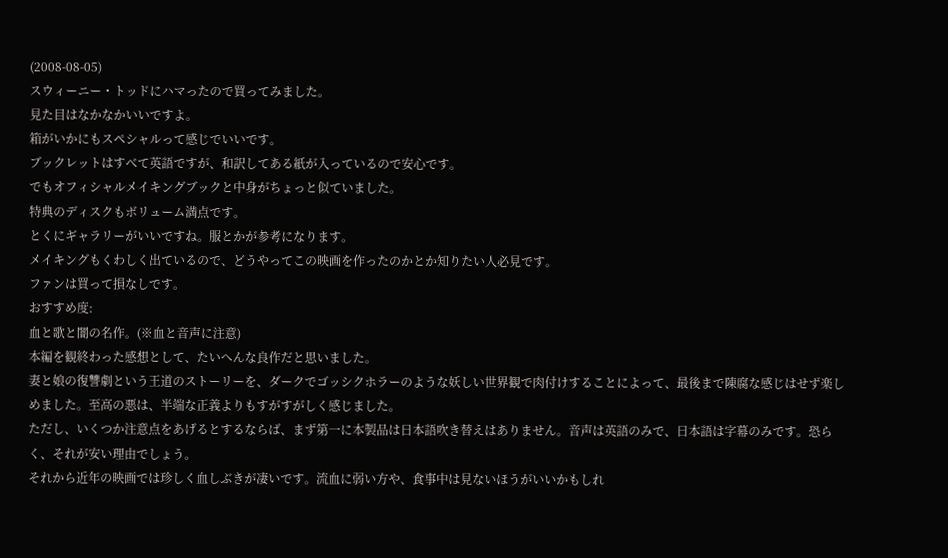(2008-08-05)
スウィーニー・トッドにハマったので買ってみました。
見た目はなかなかいいですよ。
箱がいかにもスペシャルって感じでいいです。
ブックレットはすべて英語ですが、和訳してある紙が入っているので安心です。
でもオフィシャルメイキングブックと中身がちょっと似ていました。
特典のディスクもボリューム満点です。
とくにギャラリーがいいですね。服とかが参考になります。
メイキングもくわしく出ているので、どうやってこの映画を作ったのかとか知りたい人必見です。
ファンは買って損なしです。
おすすめ度:
血と歌と闇の名作。(※血と音声に注意)
本編を観終わった感想として、たいへんな良作だと思いました。
妻と娘の復讐劇という王道のストーリーを、ダークでゴッシクホラーのような妖しい世界観で肉付けすることによって、最後まで陳腐な感じはせず楽しめました。至高の悪は、半端な正義よりもすがすがしく感じました。
ただし、いくつか注意点をあげるとするならば、まず第一に本製品は日本語吹き替えはありません。音声は英語のみで、日本語は字幕のみです。恐らく、それが安い理由でしょう。
それから近年の映画では珍しく血しぶきが凄いです。流血に弱い方や、食事中は見ないほうがいいかもしれ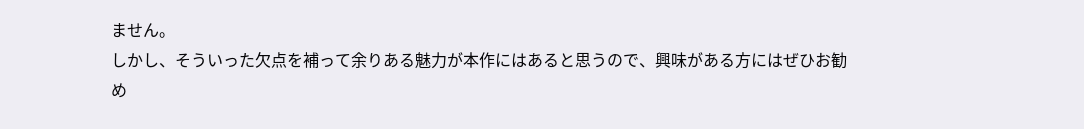ません。
しかし、そういった欠点を補って余りある魅力が本作にはあると思うので、興味がある方にはぜひお勧め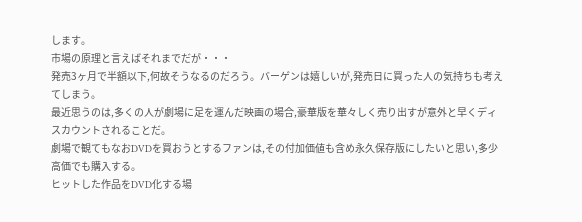します。
市場の原理と言えばそれまでだが・・・
発売3ヶ月で半額以下,何故そうなるのだろう。バーゲンは嬉しいが,発売日に買った人の気持ちも考えてしまう。
最近思うのは,多くの人が劇場に足を運んだ映画の場合,豪華版を華々しく売り出すが意外と早くディスカウントされることだ。
劇場で観てもなおDVDを買おうとするファンは,その付加価値も含め永久保存版にしたいと思い,多少高価でも購入する。
ヒットした作品をDVD化する場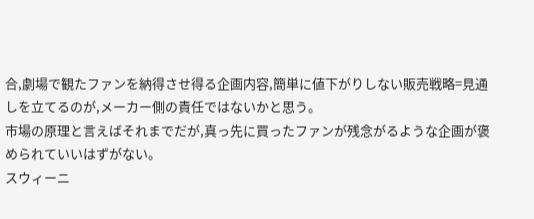合,劇場で観たファンを納得させ得る企画内容,簡単に値下がりしない販売戦略=見通しを立てるのが,メーカー側の責任ではないかと思う。
市場の原理と言えばそれまでだが,真っ先に買ったファンが残念がるような企画が褒められていいはずがない。
スウィーニ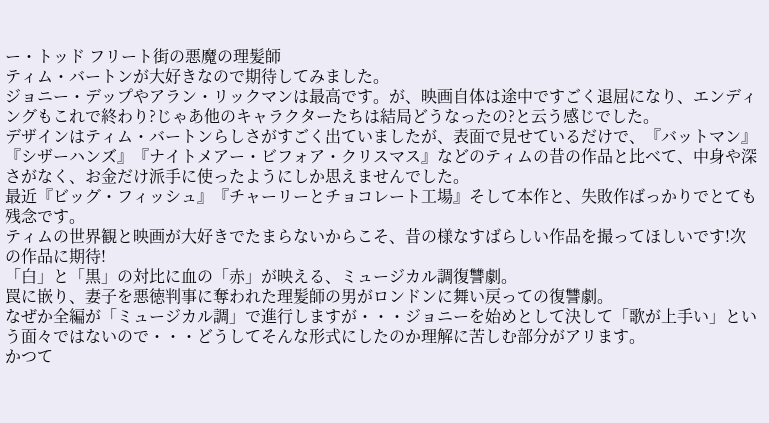ー・トッド フリート街の悪魔の理髪師
ティム・バートンが大好きなので期待してみました。
ジョニー・デップやアラン・リックマンは最高です。が、映画自体は途中ですごく退屈になり、エンディングもこれで終わり?じゃあ他のキャラクターたちは結局どうなったの?と云う感じでした。
デザインはティム・バートンらしさがすごく出ていましたが、表面で見せているだけで、『バットマン』『シザーハンズ』『ナイトメアー・ビフォア・クリスマス』などのティムの昔の作品と比べて、中身や深さがなく、お金だけ派手に使ったようにしか思えませんでした。
最近『ビッグ・フィッシュ』『チャーリーとチョコレート工場』そして本作と、失敗作ばっかりでとても残念です。
ティムの世界観と映画が大好きでたまらないからこそ、昔の様なすばらしい作品を撮ってほしいです!次の作品に期待!
「白」と「黒」の対比に血の「赤」が映える、ミュージカル調復讐劇。
罠に嵌り、妻子を悪徳判事に奪われた理髪師の男がロンドンに舞い戻っての復讐劇。
なぜか全編が「ミュージカル調」で進行しますが・・・ジョニーを始めとして決して「歌が上手い」という面々ではないので・・・どうしてそんな形式にしたのか理解に苦しむ部分がアリます。
かつて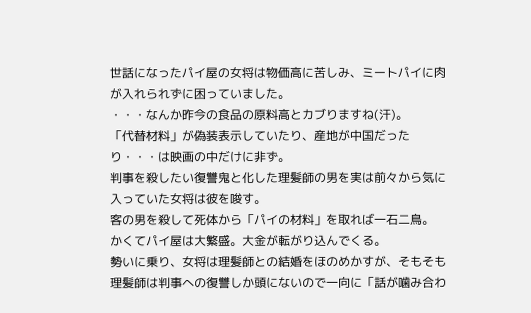世話になったパイ屋の女将は物価高に苦しみ、ミートパイに肉が入れられずに困っていました。
・・・なんか昨今の食品の原料高とカブりますね(汗)。
「代替材料」が偽装表示していたり、産地が中国だったり・・・は映画の中だけに非ず。
判事を殺したい復讐鬼と化した理髪師の男を実は前々から気に入っていた女将は彼を唆す。
客の男を殺して死体から「パイの材料」を取れば一石二鳥。
かくてパイ屋は大繁盛。大金が転がり込んでくる。
勢いに乗り、女将は理髪師との結婚をほのめかすが、そもそも理髪師は判事への復讐しか頭にないので一向に「話が噛み合わ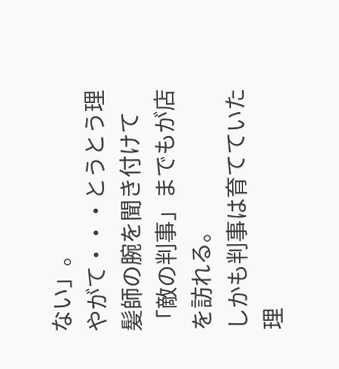ない」。
やがて・・・とうとう理髪師の腕を聞き付けて「敵の判事」までもが店を訪れる。
しかも判事は育てていた理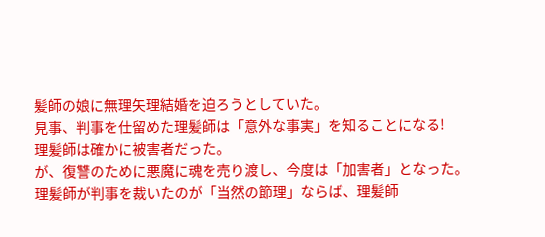髪師の娘に無理矢理結婚を迫ろうとしていた。
見事、判事を仕留めた理髪師は「意外な事実」を知ることになる!
理髪師は確かに被害者だった。
が、復讐のために悪魔に魂を売り渡し、今度は「加害者」となった。
理髪師が判事を裁いたのが「当然の節理」ならば、理髪師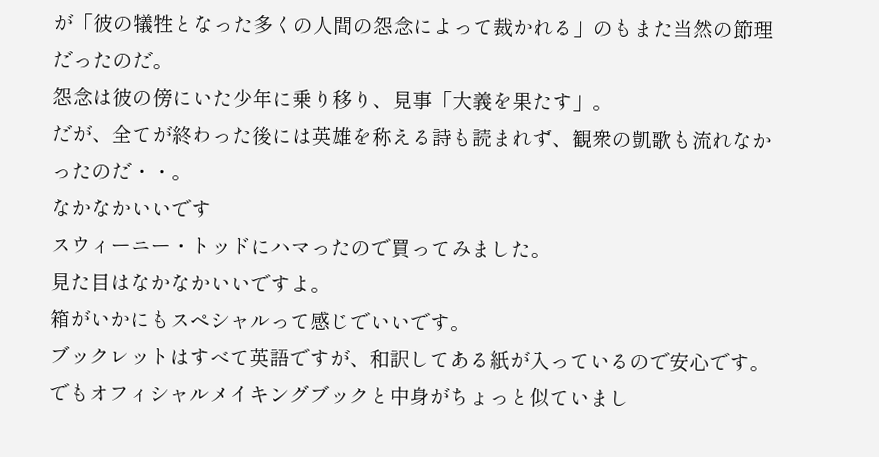が「彼の犠牲となった多くの人間の怨念によって裁かれる」のもまた当然の節理だったのだ。
怨念は彼の傍にいた少年に乗り移り、見事「大義を果たす」。
だが、全てが終わった後には英雄を称える詩も読まれず、観衆の凱歌も流れなかったのだ・・。
なかなかいいです
スウィーニー・トッドにハマったので買ってみました。
見た目はなかなかいいですよ。
箱がいかにもスペシャルって感じでいいです。
ブックレットはすべて英語ですが、和訳してある紙が入っているので安心です。
でもオフィシャルメイキングブックと中身がちょっと似ていまし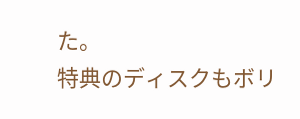た。
特典のディスクもボリ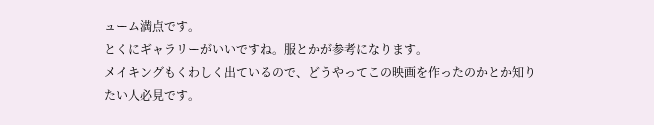ューム満点です。
とくにギャラリーがいいですね。服とかが参考になります。
メイキングもくわしく出ているので、どうやってこの映画を作ったのかとか知りたい人必見です。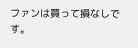ファンは買って損なしです。